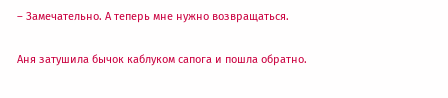– Замечательно. А теперь мне нужно возвращаться.

Аня затушила бычок каблуком сапога и пошла обратно.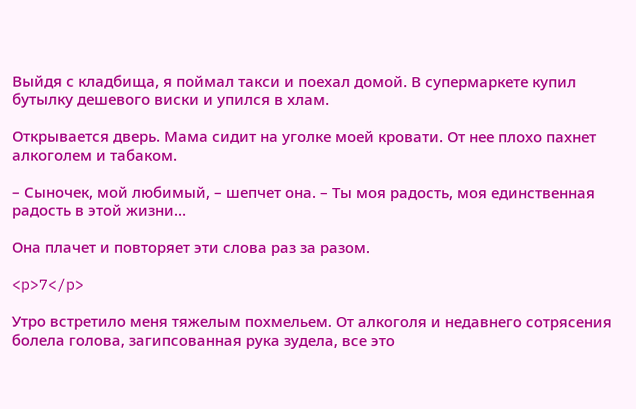Выйдя с кладбища, я поймал такси и поехал домой. В супермаркете купил бутылку дешевого виски и упился в хлам.

Открывается дверь. Мама сидит на уголке моей кровати. От нее плохо пахнет алкоголем и табаком.

– Сыночек, мой любимый, – шепчет она. – Ты моя радость, моя единственная радость в этой жизни…

Она плачет и повторяет эти слова раз за разом.

<p>7</p>

Утро встретило меня тяжелым похмельем. От алкоголя и недавнего сотрясения болела голова, загипсованная рука зудела, все это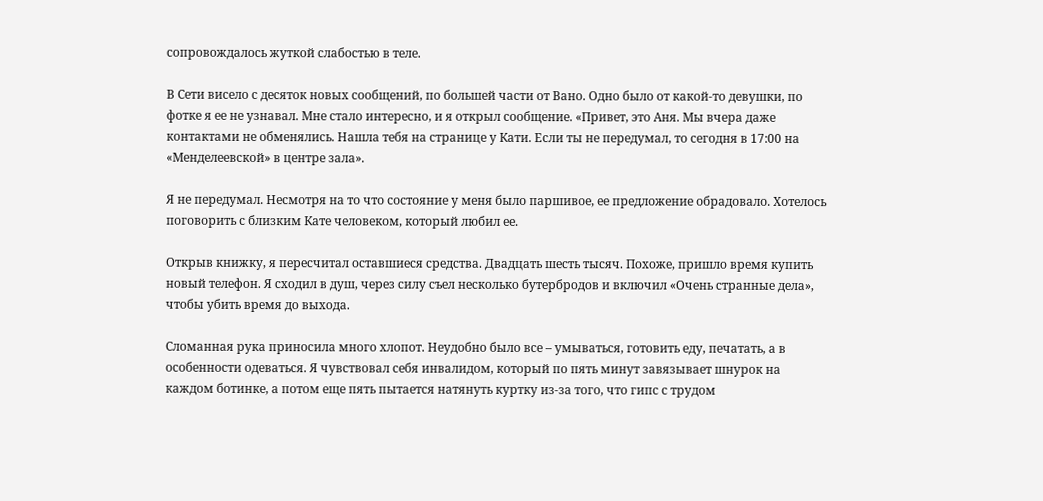сопровождалось жуткой слабостью в теле.

В Сети висело с десяток новых сообщений, по большей части от Вано. Одно было от какой-то девушки, по фотке я ее не узнавал. Мне стало интересно, и я открыл сообщение. «Привет, это Аня. Мы вчера даже контактами не обменялись. Нашла тебя на странице у Кати. Если ты не передумал, то сегодня в 17:00 на «Менделеевской» в центре зала».

Я не передумал. Несмотря на то что состояние у меня было паршивое, ее предложение обрадовало. Хотелось поговорить с близким Кате человеком, который любил ее.

Открыв книжку, я пересчитал оставшиеся средства. Двадцать шесть тысяч. Похоже, пришло время купить новый телефон. Я сходил в душ, через силу съел несколько бутербродов и включил «Очень странные дела», чтобы убить время до выхода.

Сломанная рука приносила много хлопот. Неудобно было все – умываться, готовить еду, печатать, а в особенности одеваться. Я чувствовал себя инвалидом, который по пять минут завязывает шнурок на каждом ботинке, а потом еще пять пытается натянуть куртку из-за того, что гипс с трудом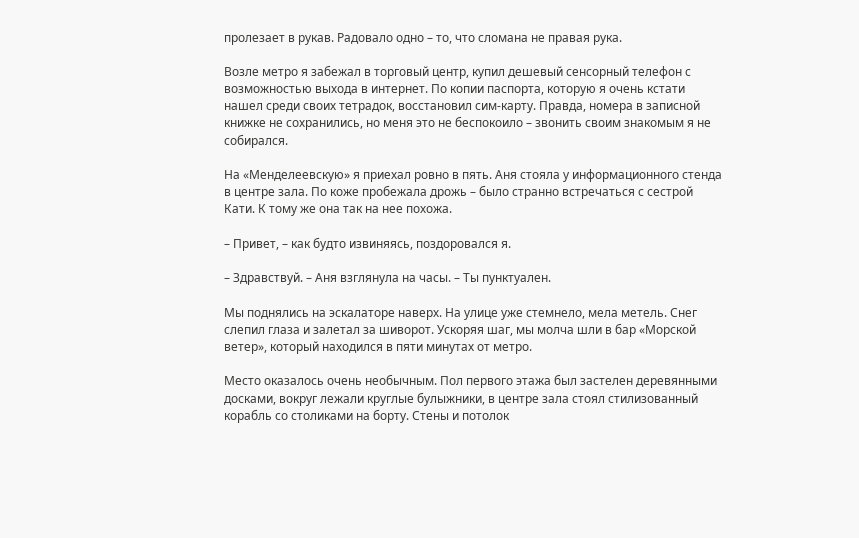пролезает в рукав. Радовало одно – то, что сломана не правая рука.

Возле метро я забежал в торговый центр, купил дешевый сенсорный телефон с возможностью выхода в интернет. По копии паспорта, которую я очень кстати нашел среди своих тетрадок, восстановил сим-карту. Правда, номера в записной книжке не сохранились, но меня это не беспокоило – звонить своим знакомым я не собирался.

На «Менделеевскую» я приехал ровно в пять. Аня стояла у информационного стенда в центре зала. По коже пробежала дрожь – было странно встречаться с сестрой Кати. К тому же она так на нее похожа.

– Привет, – как будто извиняясь, поздоровался я.

– Здравствуй. – Аня взглянула на часы. – Ты пунктуален.

Мы поднялись на эскалаторе наверх. На улице уже стемнело, мела метель. Снег слепил глаза и залетал за шиворот. Ускоряя шаг, мы молча шли в бар «Морской ветер», который находился в пяти минутах от метро.

Место оказалось очень необычным. Пол первого этажа был застелен деревянными досками, вокруг лежали круглые булыжники, в центре зала стоял стилизованный корабль со столиками на борту. Стены и потолок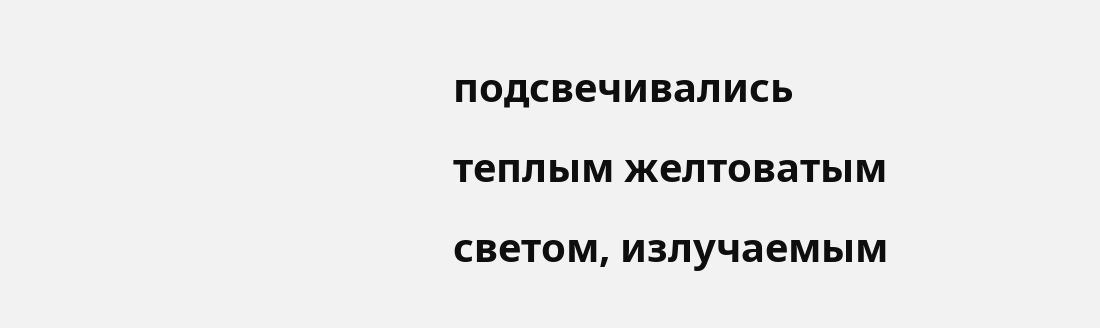подсвечивались теплым желтоватым светом, излучаемым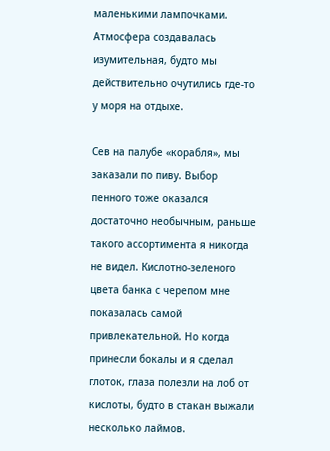маленькими лампочками. Атмосфера создавалась изумительная, будто мы действительно очутились где-то у моря на отдыхе.

Сев на палубе «корабля», мы заказали по пиву. Выбор пенного тоже оказался достаточно необычным, раньше такого ассортимента я никогда не видел. Кислотно-зеленого цвета банка с черепом мне показалась самой привлекательной. Но когда принесли бокалы и я сделал глоток, глаза полезли на лоб от кислоты, будто в стакан выжали несколько лаймов.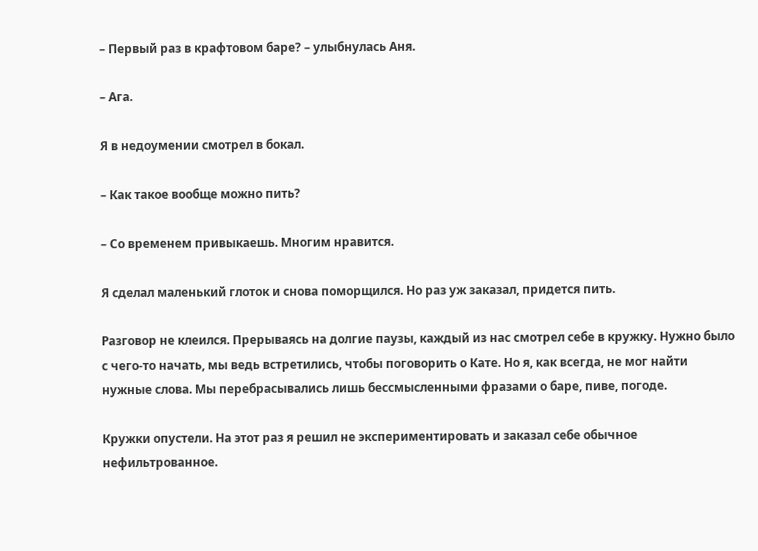– Первый раз в крафтовом баре? – улыбнулась Аня.

– Ага.

Я в недоумении смотрел в бокал.

– Как такое вообще можно пить?

– Со временем привыкаешь. Многим нравится.

Я сделал маленький глоток и снова поморщился. Но раз уж заказал, придется пить.

Разговор не клеился. Прерываясь на долгие паузы, каждый из нас смотрел себе в кружку. Нужно было с чего-то начать, мы ведь встретились, чтобы поговорить о Кате. Но я, как всегда, не мог найти нужные слова. Мы перебрасывались лишь бессмысленными фразами о баре, пиве, погоде.

Кружки опустели. На этот раз я решил не экспериментировать и заказал себе обычное нефильтрованное.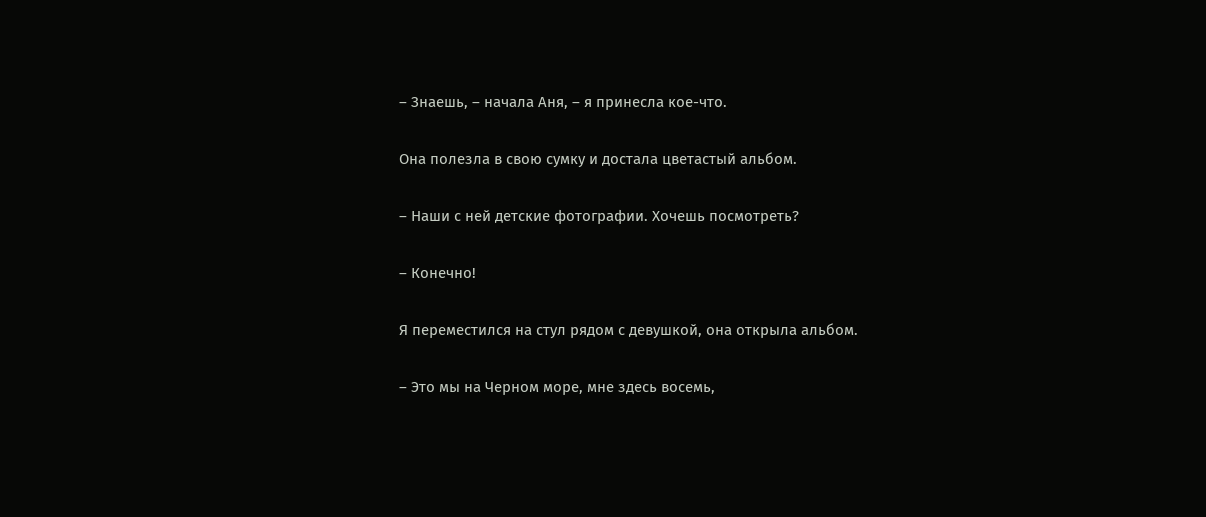– Знаешь, – начала Аня, – я принесла кое-что.

Она полезла в свою сумку и достала цветастый альбом.

– Наши с ней детские фотографии. Хочешь посмотреть?

– Конечно!

Я переместился на стул рядом с девушкой, она открыла альбом.

– Это мы на Черном море, мне здесь восемь,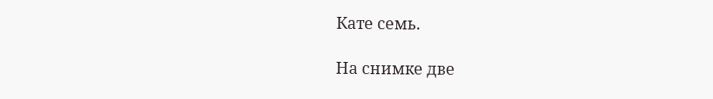Кате семь.

На снимке две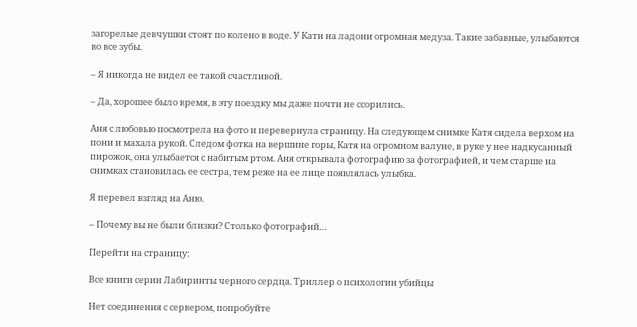загорелые девчушки стоят по колено в воде. У Кати на ладони огромная медуза. Такие забавные, улыбаются во все зубы.

– Я никогда не видел ее такой счастливой.

– Да, хорошее было время, в эту поездку мы даже почти не ссорились.

Аня с любовью посмотрела на фото и перевернула страницу. На следующем снимке Катя сидела верхом на пони и махала рукой. Следом фотка на вершине горы, Катя на огромном валуне, в руке у нее надкусанный пирожок, она улыбается с набитым ртом. Аня открывала фотографию за фотографией, и чем старше на снимках становилась ее сестра, тем реже на ее лице появлялась улыбка.

Я перевел взгляд на Аню.

– Почему вы не были близки? Столько фотографий…

Перейти на страницу:

Все книги серии Лабиринты черного сердца. Триллер о психологии убийцы

Нет соединения с сервером, попробуйте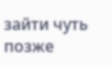зайти чуть позже